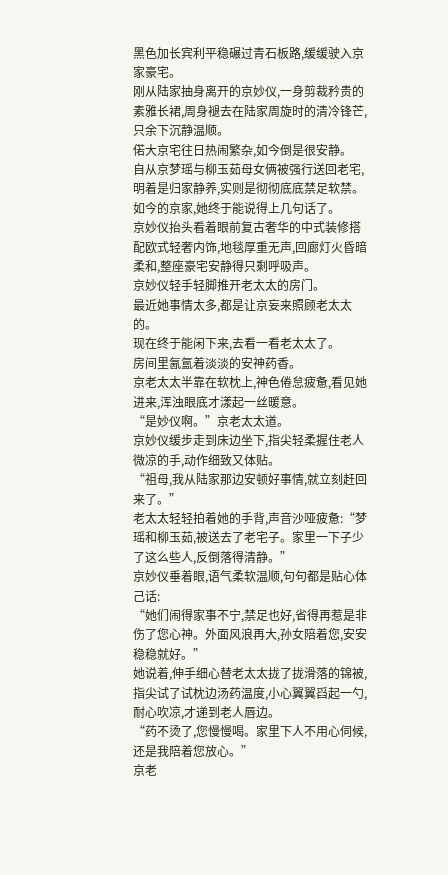黑色加长宾利平稳碾过青石板路,缓缓驶入京家豪宅。
刚从陆家抽身离开的京妙仪,一身剪裁矜贵的素雅长裙,周身褪去在陆家周旋时的清冷锋芒,只余下沉静温顺。
偌大京宅往日热闹繁杂,如今倒是很安静。
自从京梦瑶与柳玉茹母女俩被强行送回老宅,明着是归家静养,实则是彻彻底底禁足软禁。
如今的京家,她终于能说得上几句话了。
京妙仪抬头看着眼前复古奢华的中式装修搭配欧式轻奢内饰,地毯厚重无声,回廊灯火昏暗柔和,整座豪宅安静得只剩呼吸声。
京妙仪轻手轻脚推开老太太的房门。
最近她事情太多,都是让京妄来照顾老太太的。
现在终于能闲下来,去看一看老太太了。
房间里氤氲着淡淡的安神药香。
京老太太半靠在软枕上,神色倦怠疲惫,看见她进来,浑浊眼底才漾起一丝暖意。
“是妙仪啊。”京老太太道。
京妙仪缓步走到床边坐下,指尖轻柔握住老人微凉的手,动作细致又体贴。
“祖母,我从陆家那边安顿好事情,就立刻赶回来了。”
老太太轻轻拍着她的手背,声音沙哑疲惫:“梦瑶和柳玉茹,被送去了老宅子。家里一下子少了这么些人,反倒落得清静。”
京妙仪垂着眼,语气柔软温顺,句句都是贴心体己话:
“她们闹得家事不宁,禁足也好,省得再惹是非伤了您心神。外面风浪再大,孙女陪着您,安安稳稳就好。”
她说着,伸手细心替老太太拢了拢滑落的锦被,指尖试了试枕边汤药温度,小心翼翼舀起一勺,耐心吹凉,才递到老人唇边。
“药不烫了,您慢慢喝。家里下人不用心伺候,还是我陪着您放心。”
京老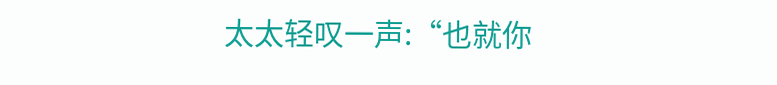太太轻叹一声:“也就你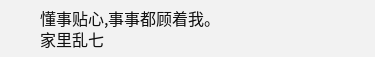懂事贴心,事事都顾着我。家里乱七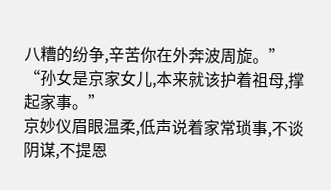八糟的纷争,辛苦你在外奔波周旋。”
“孙女是京家女儿,本来就该护着祖母,撑起家事。”
京妙仪眉眼温柔,低声说着家常琐事,不谈阴谋,不提恩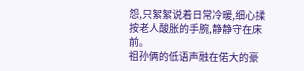怨,只絮絮说着日常冷暖,细心揉按老人酸胀的手腕,静静守在床前。
祖孙俩的低语声融在偌大的豪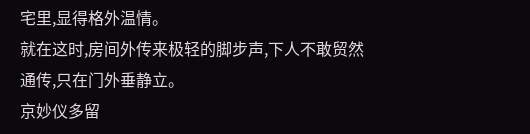宅里,显得格外温情。
就在这时,房间外传来极轻的脚步声,下人不敢贸然通传,只在门外垂静立。
京妙仪多留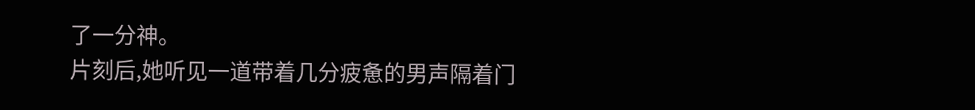了一分神。
片刻后,她听见一道带着几分疲惫的男声隔着门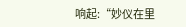响起:“妙仪在里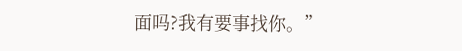面吗?我有要事找你。”